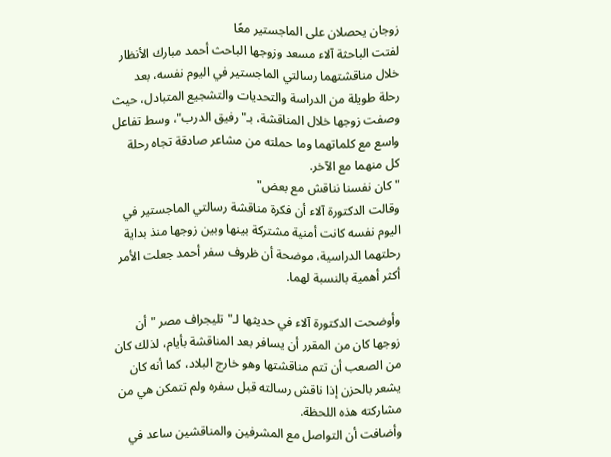زوجان يحصلان على الماجستير معًا
لفتت الباحثة آلاء مسعد وزوجها الباحث أحمد مبارك الأنظار خلال مناقشتهما رسالتي الماجستير في اليوم نفسه، بعد رحلة طويلة من الدراسة والتحديات والتشجيع المتبادل، حيث وصفت زوجها خلال المناقشة، بـ"رفيق الدرب"، وسط تفاعل واسع مع كلماتهما وما حملته من مشاعر صادقة تجاه رحلة كل منهما مع الآخر.
"كان نفسنا نناقش مع بعض"
وقالت الدكتورة آلاء أن فكرة مناقشة رسالتي الماجستير في اليوم نفسه كانت أمنية مشتركة بينها وبين زوجها منذ بداية رحلتهما الدراسية، موضحة أن ظروف سفر أحمد جعلت الأمر أكثر أهمية بالنسبة لهما.

وأوضحت الدكتورة آلاء في حديثها لـ"تليجراف مصر " أن زوجها كان من المقرر أن يسافر بعد المناقشة بأيام، لذلك كان من الصعب أن تتم مناقشتها وهو خارج البلاد، كما أنه كان يشعر بالحزن إذا ناقش رسالته قبل سفره ولم تتمكن هي من مشاركته هذه اللحظة.
وأضافت أن التواصل مع المشرفين والمناقشين ساعد في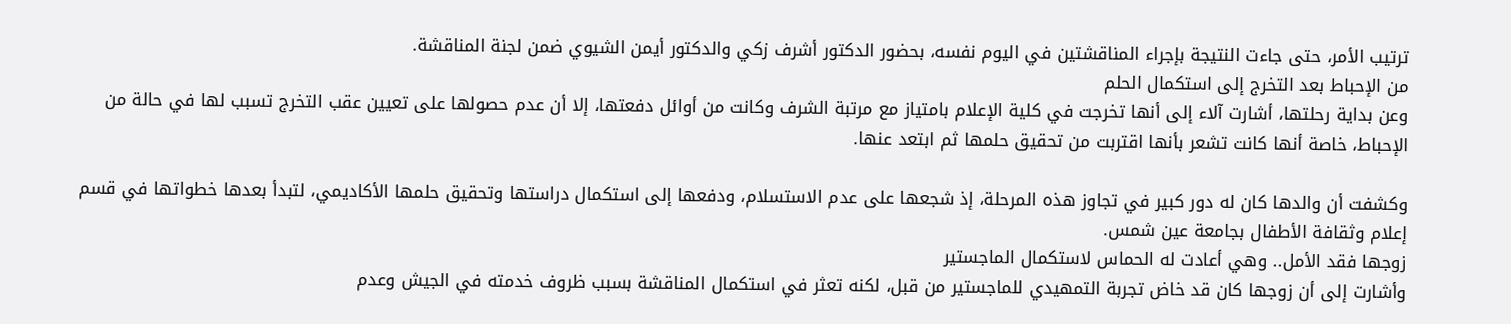ترتيب الأمر، حتى جاءت النتيجة بإجراء المناقشتين في اليوم نفسه، بحضور الدكتور أشرف زكي والدكتور أيمن الشيوي ضمن لجنة المناقشة.
من الإحباط بعد التخرج إلى استكمال الحلم
وعن بداية رحلتها، أشارت آلاء إلى أنها تخرجت في كلية الإعلام بامتياز مع مرتبة الشرف وكانت من أوائل دفعتها، إلا أن عدم حصولها على تعيين عقب التخرج تسبب لها في حالة من الإحباط، خاصة أنها كانت تشعر بأنها اقتربت من تحقيق حلمها ثم ابتعد عنها.

وكشفت أن والدها كان له دور كبير في تجاوز هذه المرحلة، إذ شجعها على عدم الاستسلام، ودفعها إلى استكمال دراستها وتحقيق حلمها الأكاديمي، لتبدأ بعدها خطواتها في قسم إعلام وثقافة الأطفال بجامعة عين شمس.
زوجها فقد الأمل.. وهي أعادت له الحماس لاستكمال الماجستير
وأشارت إلى أن زوجها كان قد خاض تجربة التمهيدي للماجستير من قبل، لكنه تعثر في استكمال المناقشة بسبب ظروف خدمته في الجيش وعدم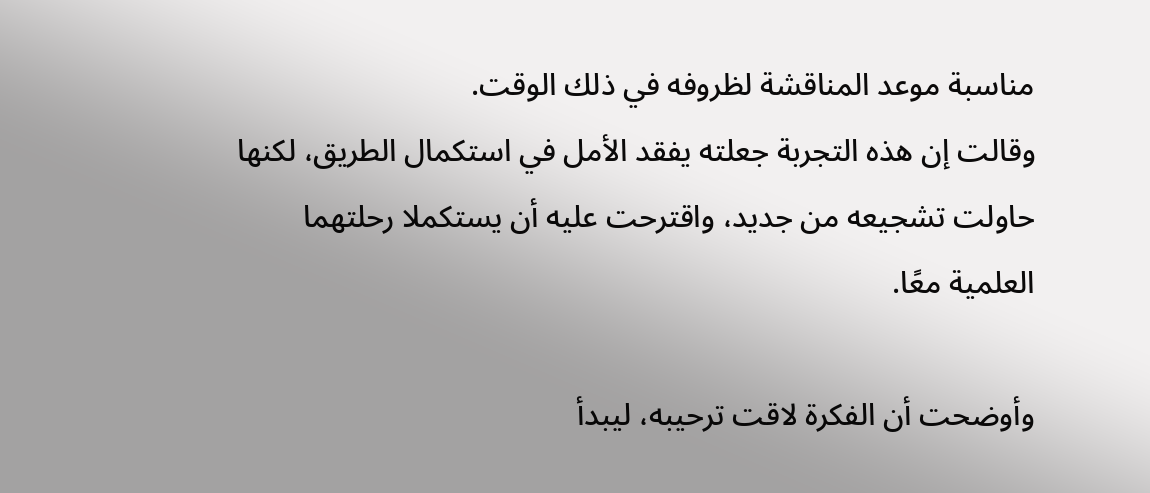مناسبة موعد المناقشة لظروفه في ذلك الوقت.
وقالت إن هذه التجربة جعلته يفقد الأمل في استكمال الطريق، لكنها حاولت تشجيعه من جديد، واقترحت عليه أن يستكملا رحلتهما العلمية معًا.

وأوضحت أن الفكرة لاقت ترحيبه، ليبدأ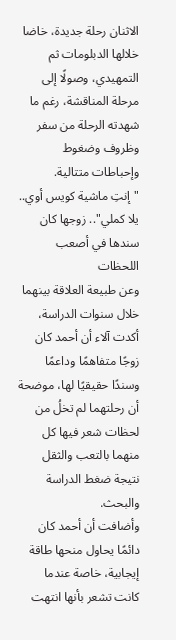الاثنان رحلة جديدة، خاضا خلالها الدبلومات ثم التمهيدي، وصولًا إلى مرحلة المناقشة، رغم ما شهدته الرحلة من سفر وظروف وضغوط وإحباطات متتالية.
"إنتِ ماشية كويس أوي.. يلا كملي".. زوجها كان سندها في أصعب اللحظات
وعن طبيعة العلاقة بينهما خلال سنوات الدراسة، أكدت آلاء أن أحمد كان زوجًا متفاهمًا وداعمًا وسندًا حقيقيًا لها، موضحة أن رحلتهما لم تخلُ من لحظات شعر فيها كل منهما بالتعب والثقل نتيجة ضغط الدراسة والبحث.
وأضافت أن أحمد كان دائمًا يحاول منحها طاقة إيجابية، خاصة عندما كانت تشعر بأنها انتهت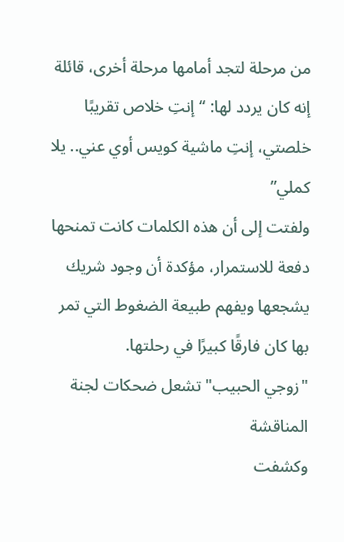من مرحلة لتجد أمامها مرحلة أخرى، قائلة إنه كان يردد لها: “إنتِ خلاص تقريبًا خلصتي، إنتِ ماشية كويس أوي عني.. يلا كملي”
ولفتت إلى أن هذه الكلمات كانت تمنحها دفعة للاستمرار، مؤكدة أن وجود شريك يشجعها ويفهم طبيعة الضغوط التي تمر بها كان فارقًا كبيرًا في رحلتها.
"زوجي الحبيب" تشعل ضحكات لجنة المناقشة
وكشفت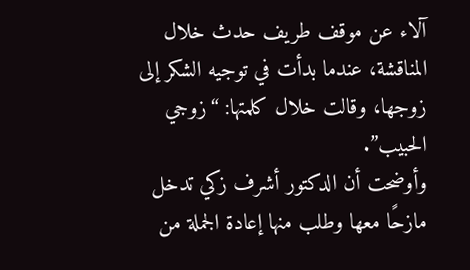آلاء عن موقف طريف حدث خلال المناقشة، عندما بدأت في توجيه الشكر إلى زوجها، وقالت خلال كلمتها: “زوجي الحبيب”.
وأوضحت أن الدكتور أشرف زكي تدخل مازحًا معها وطلب منها إعادة الجملة من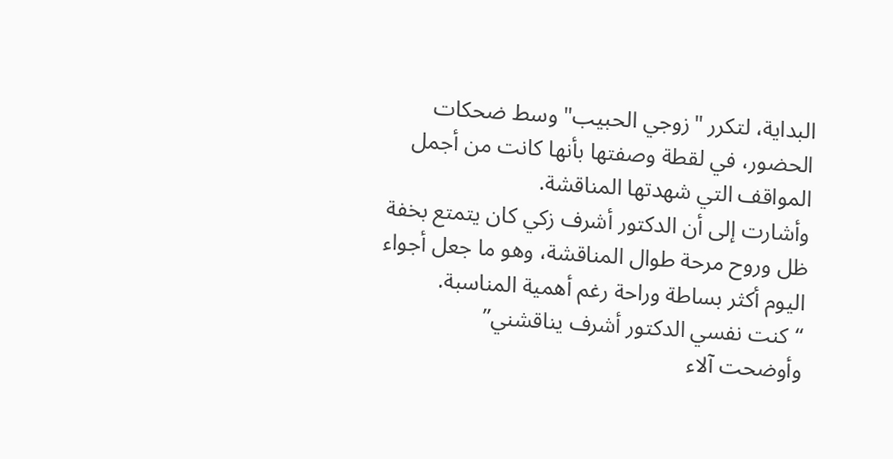البداية، لتكرر "زوجي الحبيب" وسط ضحكات الحضور، في لقطة وصفتها بأنها كانت من أجمل المواقف التي شهدتها المناقشة.
وأشارت إلى أن الدكتور أشرف زكي كان يتمتع بخفة ظل وروح مرحة طوال المناقشة، وهو ما جعل أجواء اليوم أكثر بساطة وراحة رغم أهمية المناسبة.
“كنت نفسي الدكتور أشرف يناقشني”
وأوضحت آلاء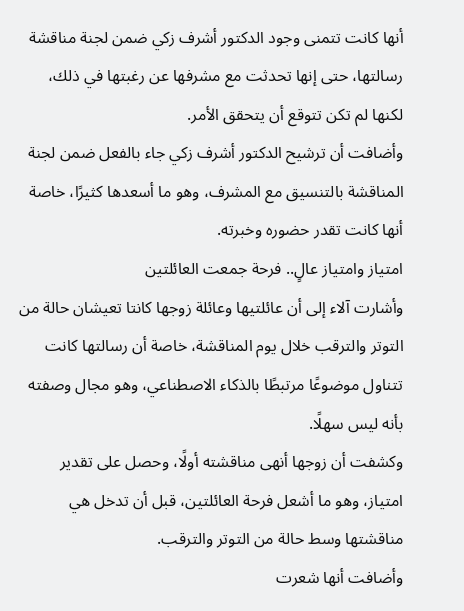أنها كانت تتمنى وجود الدكتور أشرف زكي ضمن لجنة مناقشة رسالتها، حتى إنها تحدثت مع مشرفها عن رغبتها في ذلك، لكنها لم تكن تتوقع أن يتحقق الأمر.
وأضافت أن ترشيح الدكتور أشرف زكي جاء بالفعل ضمن لجنة المناقشة بالتنسيق مع المشرف، وهو ما أسعدها كثيرًا، خاصة أنها كانت تقدر حضوره وخبرته.
امتياز وامتياز عالٍ.. فرحة جمعت العائلتين
وأشارت آلاء إلى أن عائلتيها وعائلة زوجها كانتا تعيشان حالة من التوتر والترقب خلال يوم المناقشة، خاصة أن رسالتها كانت تتناول موضوعًا مرتبطًا بالذكاء الاصطناعي، وهو مجال وصفته بأنه ليس سهلًا.
وكشفت أن زوجها أنهى مناقشته أولًا، وحصل على تقدير امتياز، وهو ما أشعل فرحة العائلتين، قبل أن تدخل هي مناقشتها وسط حالة من التوتر والترقب.
وأضافت أنها شعرت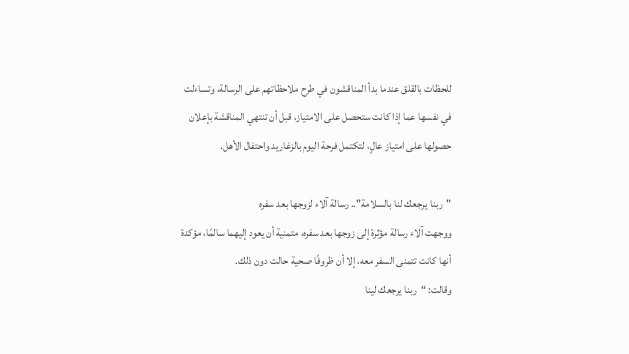للحظات بالقلق عندما بدأ المناقشون في طرح ملاحظاتهم على الرسالة، وتساءلت في نفسها عما إذا كانت ستحصل على الامتياز، قبل أن تنتهي المناقشة بإعلان حصولها على امتياز عالٍ، لتكتمل فرحة اليوم بالزغاريد واحتفال الأهل.

"ربنا يرجعك لنا بالسلامة".. رسالة آلاء لزوجها بعد سفره
ووجهت آلاء رسالة مؤثرة إلى زوجها بعد سفره، متمنية أن يعود إليهما سالمًا، مؤكدة أنها كانت تتمنى السفر معه، إلا أن ظروفًا صحية حالت دون ذلك.
وقالت: “ربنا يرجعك لينا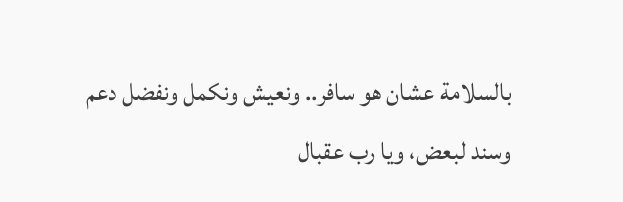بالسلامة عشان هو سافر.. ونعيش ونكمل ونفضل دعم وسند لبعض، ويا رب عقبال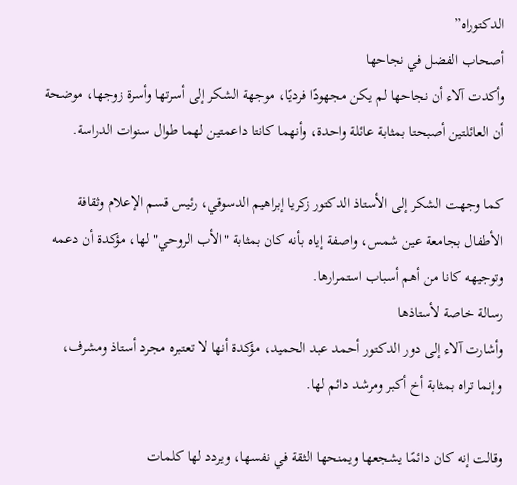الدكتوراه”
أصحاب الفضل في نجاحها
وأكدت آلاء أن نجاحها لم يكن مجهودًا فرديًا، موجهة الشكر إلى أسرتها وأسرة زوجها، موضحة أن العائلتين أصبحتا بمثابة عائلة واحدة، وأنهما كانتا داعمتين لهما طوال سنوات الدراسة.

كما وجهت الشكر إلى الأستاذ الدكتور زكريا إبراهيم الدسوقي، رئيس قسم الإعلام وثقافة الأطفال بجامعة عين شمس، واصفة إياه بأنه كان بمثابة "الأب الروحي" لها، مؤكدة أن دعمه وتوجيهه كانا من أهم أسباب استمرارها.
رسالة خاصة لأستاذها
وأشارت آلاء إلى دور الدكتور أحمد عبد الحميد، مؤكدة أنها لا تعتبره مجرد أستاذ ومشرف، وإنما تراه بمثابة أخ أكبر ومرشد دائم لها.

وقالت إنه كان دائمًا يشجعها ويمنحها الثقة في نفسها، ويردد لها كلمات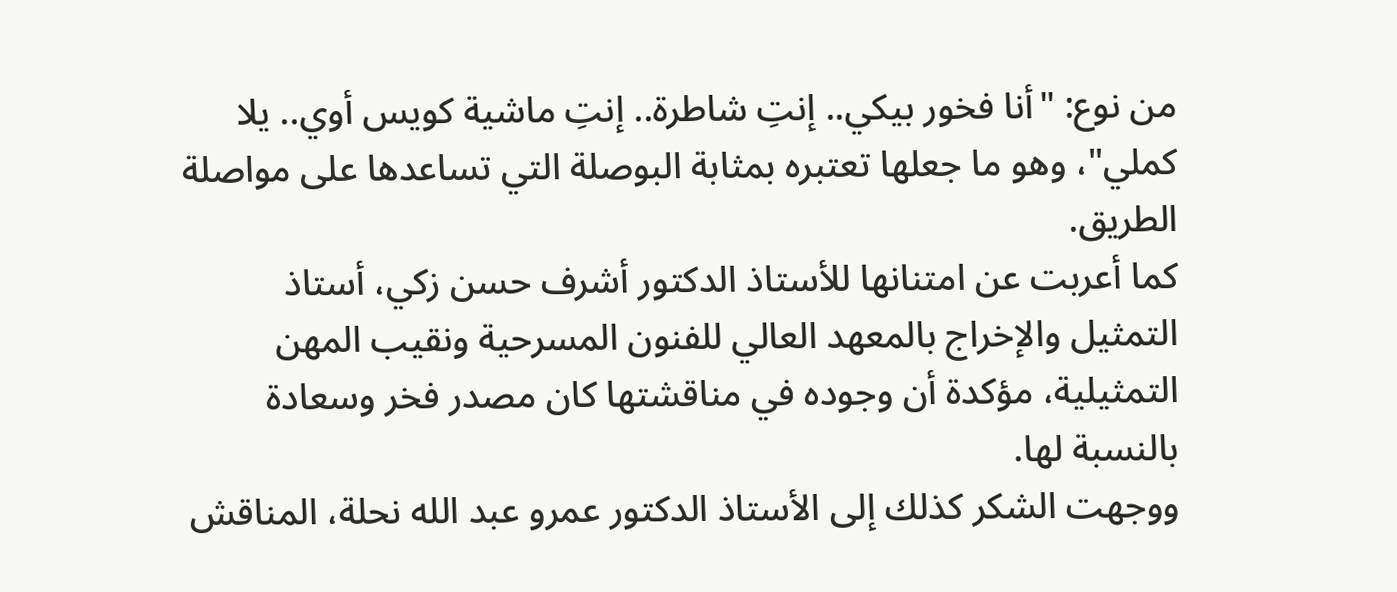من نوع: "أنا فخور بيكي.. إنتِ شاطرة.. إنتِ ماشية كويس أوي.. يلا كملي"، وهو ما جعلها تعتبره بمثابة البوصلة التي تساعدها على مواصلة الطريق.
كما أعربت عن امتنانها للأستاذ الدكتور أشرف حسن زكي، أستاذ التمثيل والإخراج بالمعهد العالي للفنون المسرحية ونقيب المهن التمثيلية، مؤكدة أن وجوده في مناقشتها كان مصدر فخر وسعادة بالنسبة لها.
ووجهت الشكر كذلك إلى الأستاذ الدكتور عمرو عبد الله نحلة، المناقش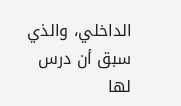الداخلي، والذي سبق أن درس لها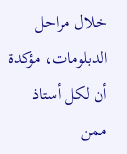خلال مراحل الدبلومات، مؤكدة أن لكل أستاذ ممن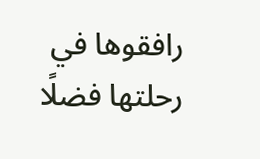رافقوها في رحلتها فضلًا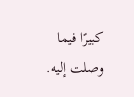كبيرًا فيما وصلت إليه.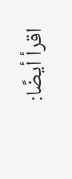اقرأ أيضًا: